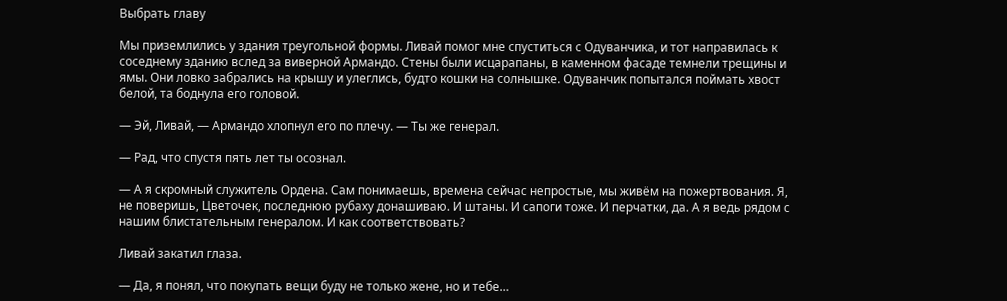Выбрать главу

Мы приземлились у здания треугольной формы. Ливай помог мне спуститься с Одуванчика, и тот направилась к соседнему зданию вслед за виверной Армандо. Стены были исцарапаны, в каменном фасаде темнели трещины и ямы. Они ловко забрались на крышу и улеглись, будто кошки на солнышке. Одуванчик попытался поймать хвост белой, та боднула его головой.

— Эй, Ливай, — Армандо хлопнул его по плечу. — Ты же генерал.

— Рад, что спустя пять лет ты осознал.

— А я скромный служитель Ордена. Сам понимаешь, времена сейчас непростые, мы живём на пожертвования. Я, не поверишь, Цветочек, последнюю рубаху донашиваю. И штаны. И сапоги тоже. И перчатки, да. А я ведь рядом с нашим блистательным генералом. И как соответствовать?

Ливай закатил глаза.

— Да, я понял, что покупать вещи буду не только жене, но и тебе…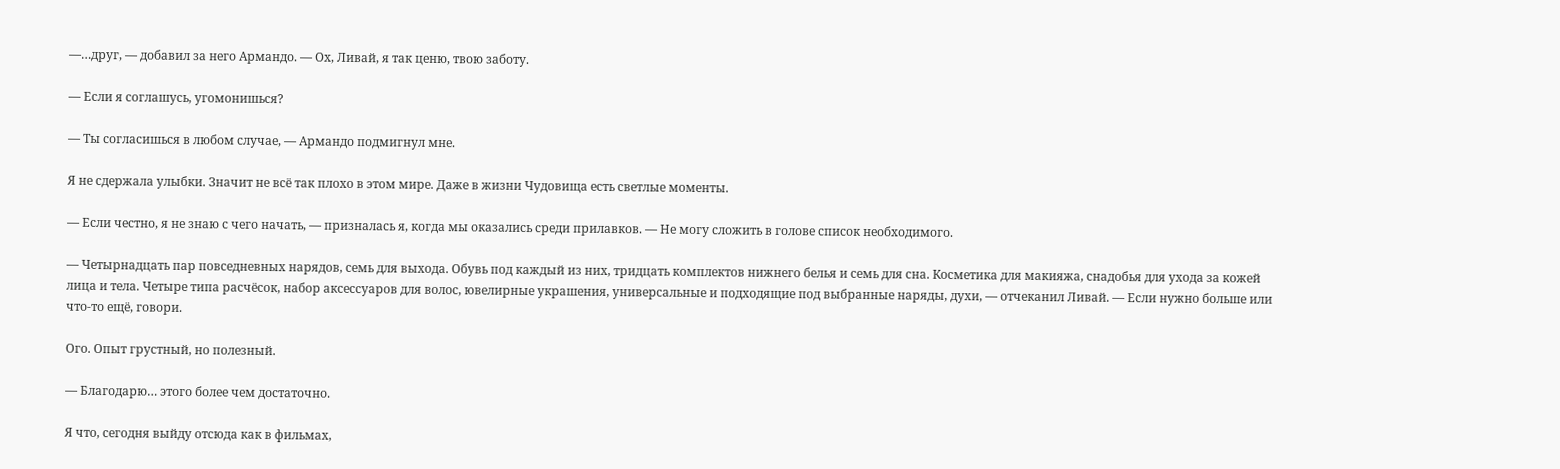—…друг, — добавил за него Армандо. — Ох, Ливай, я так ценю, твою заботу.

— Если я соглашусь, угомонишься?

— Ты согласишься в любом случае, — Армандо подмигнул мне.

Я не сдержала улыбки. Значит не всё так плохо в этом мире. Даже в жизни Чудовища есть светлые моменты.

— Если честно, я не знаю с чего начать, — призналась я, когда мы оказались среди прилавков. — Не могу сложить в голове список необходимого.

— Четырнадцать пар повседневных нарядов, семь для выхода. Обувь под каждый из них, тридцать комплектов нижнего белья и семь для сна. Косметика для макияжа, снадобья для ухода за кожей лица и тела. Четыре типа расчёсок, набор аксессуаров для волос, ювелирные украшения, универсальные и подходящие под выбранные наряды, духи, — отчеканил Ливай. — Если нужно больше или что-то ещё, говори.

Ого. Опыт грустный, но полезный.

— Благодарю… этого более чем достаточно.

Я что, сегодня выйду отсюда как в фильмах,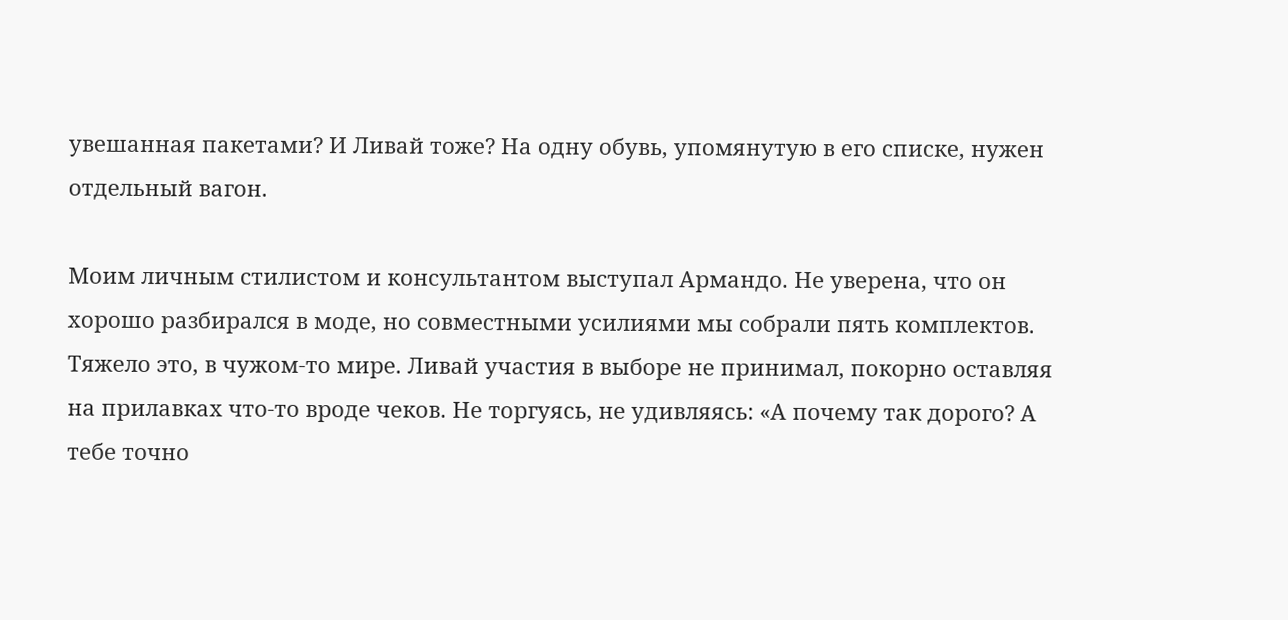увешанная пакетами? И Ливай тоже? На одну обувь, упомянутую в его списке, нужен отдельный вагон.

Моим личным стилистом и консультантом выступал Армандо. Не уверена, что он хорошо разбирался в моде, но совместными усилиями мы собрали пять комплектов. Тяжело это, в чужом-то мире. Ливай участия в выборе не принимал, покорно оставляя на прилавках что-то вроде чеков. Не торгуясь, не удивляясь: «А почему так дорого? А тебе точно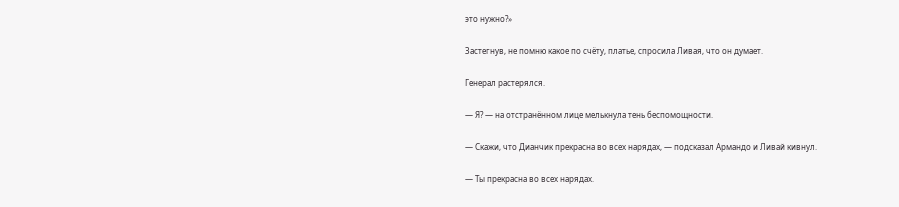это нужно?»

Застегнув, не помню какое по счёту, платье, спросила Ливая, что он думает.

Генерал растерялся.

— Я? — на отстранённом лице мелькнула тень беспомощности.

— Скажи, что Дианчик прекрасна во всех нарядах, — подсказал Армандо и Ливай кивнул.

— Ты прекрасна во всех нарядах.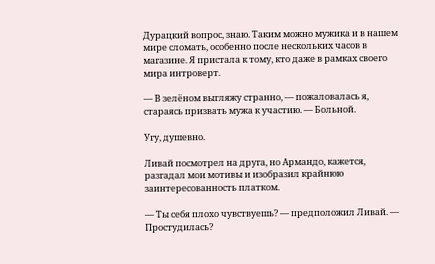Дурацкий вопрос, знаю. Таким можно мужика и в нашем мире сломать, особенно после нескольких часов в магазине. Я пристала к тому, кто даже в рамках своего мира интроверт.

— В зелёном выгляжу странно, — пожаловалась я, стараясь призвать мужа к участию. — Больной.

Угу, душевно.

Ливай посмотрел на друга, но Армандо, кажется, разгадал мои мотивы и изобразил крайнюю заинтересованность платком.

— Ты себя плохо чувствуешь? — предположил Ливай. — Простудилась?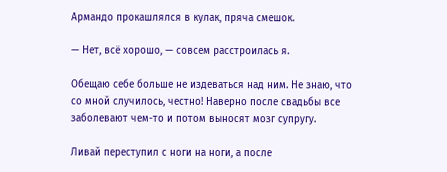Армандо прокашлялся в кулак, пряча смешок.

— Нет, всё хорошо, — совсем расстроилась я.

Обещаю себе больше не издеваться над ним. Не знаю, что со мной случилось, честно! Наверно после свадьбы все заболевают чем-то и потом выносят мозг супругу.

Ливай переступил с ноги на ноги, а после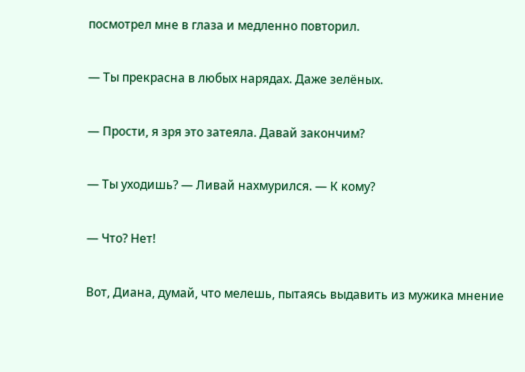посмотрел мне в глаза и медленно повторил.

— Ты прекрасна в любых нарядах. Даже зелёных.

— Прости, я зря это затеяла. Давай закончим?

— Ты уходишь? — Ливай нахмурился. — К кому?

— Что? Нет!

Вот, Диана, думай, что мелешь, пытаясь выдавить из мужика мнение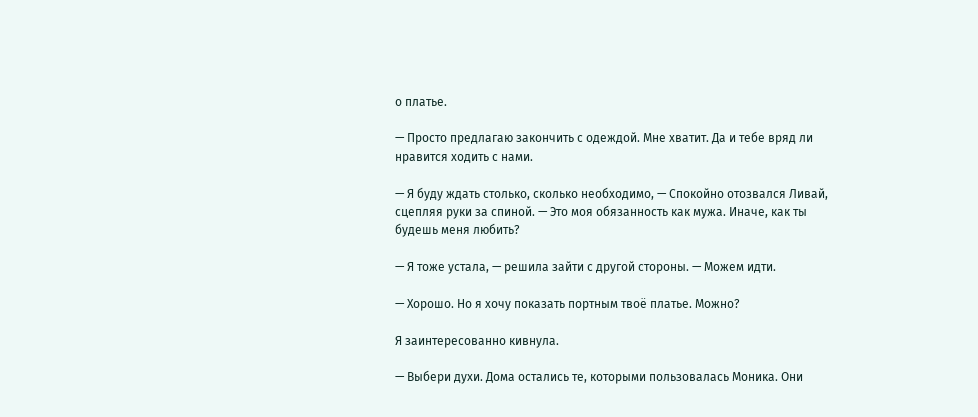о платье.

— Просто предлагаю закончить с одеждой. Мне хватит. Да и тебе вряд ли нравится ходить с нами.

— Я буду ждать столько, сколько необходимо, — Спокойно отозвался Ливай, сцепляя руки за спиной. — Это моя обязанность как мужа. Иначе, как ты будешь меня любить?

— Я тоже устала, — решила зайти с другой стороны. — Можем идти.

— Хорошо. Но я хочу показать портным твоё платье. Можно?

Я заинтересованно кивнула.

— Выбери духи. Дома остались те, которыми пользовалась Моника. Они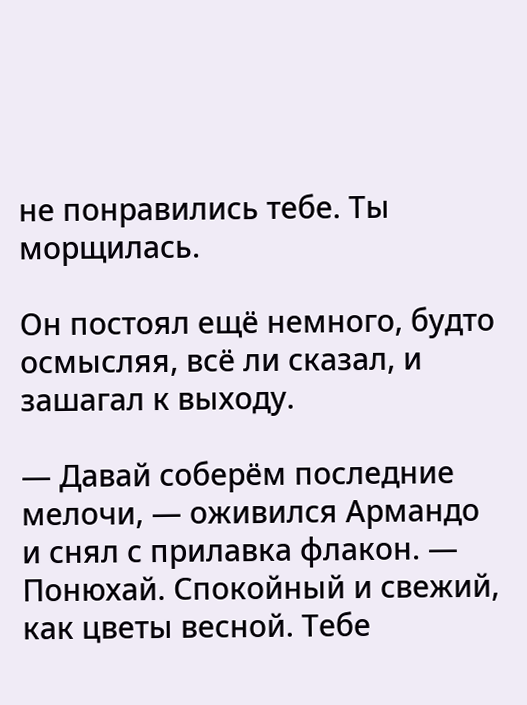не понравились тебе. Ты морщилась.

Он постоял ещё немного, будто осмысляя, всё ли сказал, и зашагал к выходу.

— Давай соберём последние мелочи, — оживился Армандо и снял с прилавка флакон. — Понюхай. Спокойный и свежий, как цветы весной. Тебе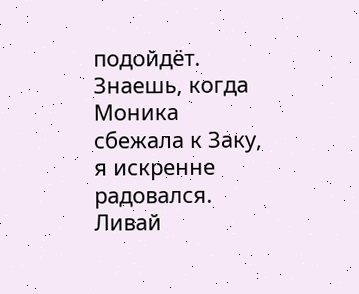подойдёт. Знаешь, когда Моника сбежала к Заку, я искренне радовался. Ливай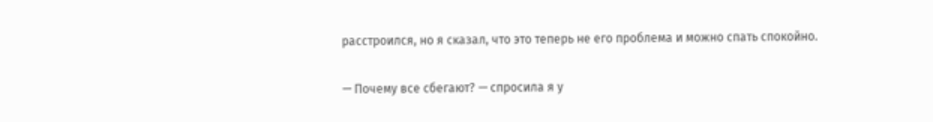расстроился, но я сказал, что это теперь не его проблема и можно спать спокойно.

— Почему все сбегают? — спросила я у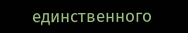единственного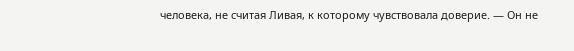человека, не считая Ливая, к которому чувствовала доверие. — Он не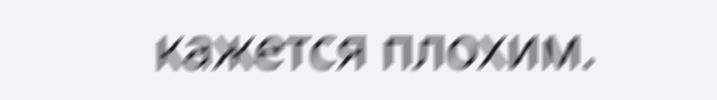кажется плохим.